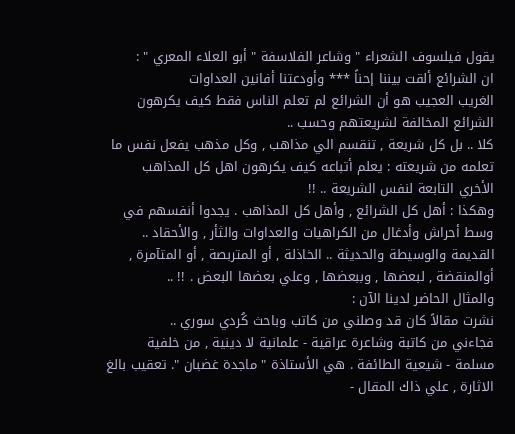يقول فيلسوف الشعراء " وشاعر الفلاسفة " أبو العلاء المعري " :
ان الشرائع ألقت بيننا إحناً *** وأودعتنا أفانين العداوات
الغريب العجيب هو أن الشرائع لم تعلم الناس فقط كيف يكرهون الشرائع المخالفة لشريعتهم وحسب ..
كلا .. بل كل شريعة , تنقسم الي مذاهب , وكل مذهب يفعل نفس ما تعلمه من شريعته : يعلم أتباعه كيف يكرهون اهل كل المذاهب الأخري التابعة لنفس الشريعة .. !!
وهكذا : أهل كل الشرائع , وأهل كل المذاهب . يجدوا أنفسهم في وسط أحراش وأدغال من الكراهيات والعداوات والثأر , والأحقاد .. القديمة والوسيطة والحديثة .. الخاذلة , أو المتربصة , أو المتآمرة , أوالمنقضة , لبعضها , وببعضها , وعلي بعضها البعض . !! ..
والمثال الحاضر لدينا الآن :
نشرت مقالاً كان قد وصلني من كاتب وباحث كُردي سوري ..
فجاءني من كاتبة وشاعرة عراقية - علمانية لا دينية , من خلفية مسلمة - شيعية الطائفة . هي الأستاذة " ماجدة غضبان ". تعقيب بالغ الاثارة , علي ذاك المقال -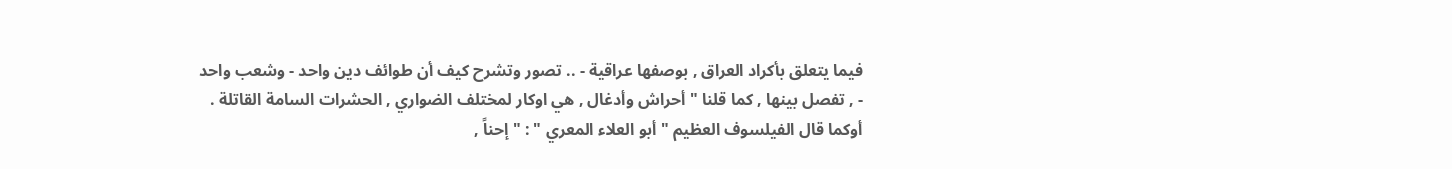فيما يتعلق بأكراد العراق , بوصفها عراقية - .. تصور وتشرح كيف أن طوائف دين واحد - وشعب واحد - , تفصل بينها , كما قلنا " أحراش وأدغال , هي اوكار لمختلف الضواري , الحشرات السامة القاتلة . أوكما قال الفيلسوف العظيم " أبو العلاء المعري " : " إحناً ,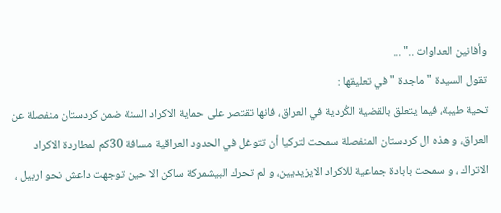وأفانين العداوات .." ...
تقول السيدة " ماجدة " في تعليقها :
تحية طيبة، فيما يتعلق بالقضية الكُردية في العراق، فانها تقتصر على حماية الاكراد السنة ضمن كردستان منفصلة عن العراق، و هذه ال كردستان المنفصلة سمحت لتركيا أن تتوغل في الحدود العراقية مسافة 30كم لمطاردة الاكراد الاتراك ، و سمحت بابادة جماعية للاكراد الايزيديين، و لم تحرك البيشمركة ساكن الا حين توجهت داعش نحو اربيل ،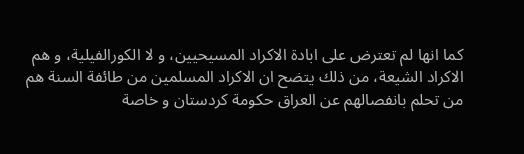كما انها لم تعترض على ابادة الاكراد المسيحيين، و لا الكورالفيلية، و هم الاكراد الشيعة، من ذلك يتضح ان الاكراد المسلمين من طائفة السنة هم من تحلم بانفصالهم عن العراق حكومة كردستان و خاصة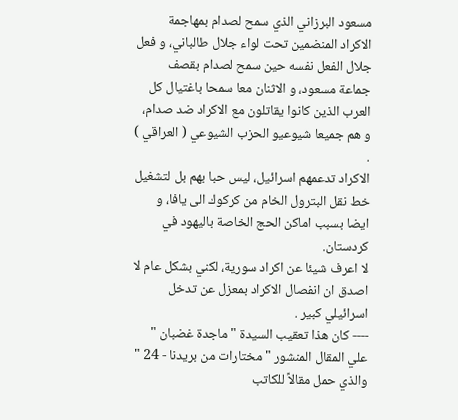مسعود البرزاني الذي سمح لصدام بمهاجمة الاكراد المنضمين تحت لواء جلال طالباني، و فعل جلال الفعل نفسه حين سمح لصدام بقصف جماعة مسعود، و الاثنان معا سمحا باغتيال كل العرب الذين كانوا يقاتلون مع الاكراد ضد صدام، و هم جميعا شيوعيو الحزب الشيوعي ( العراقي ) .
الاكراد تدعمهم اسرائيل، ليس حبا بهم بل لتشغيل خط نقل البترول الخام من كركوك الى يافا، و ايضا بسبب اماكن الحج الخاصة باليهود في كردستان.
لا اعرف شيئا عن اكراد سورية، لكني بشكل عام لا اصدق ان انفصال الاكراد بمعزل عن تدخل اسرائيلي كبير .
---- كان هذا تعقيب السيدة " ماجدة غضبان " علي المقال المنشور " مختارات من بريدنا - 24 " والذي حمل مقالاً للكاتب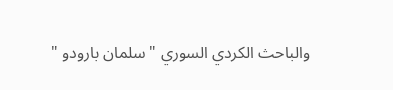والباحث الكردي السوري " سلمان بارودو "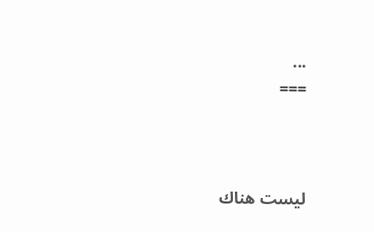...
===



ليست هناك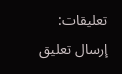تعليقات:
إرسال تعليق